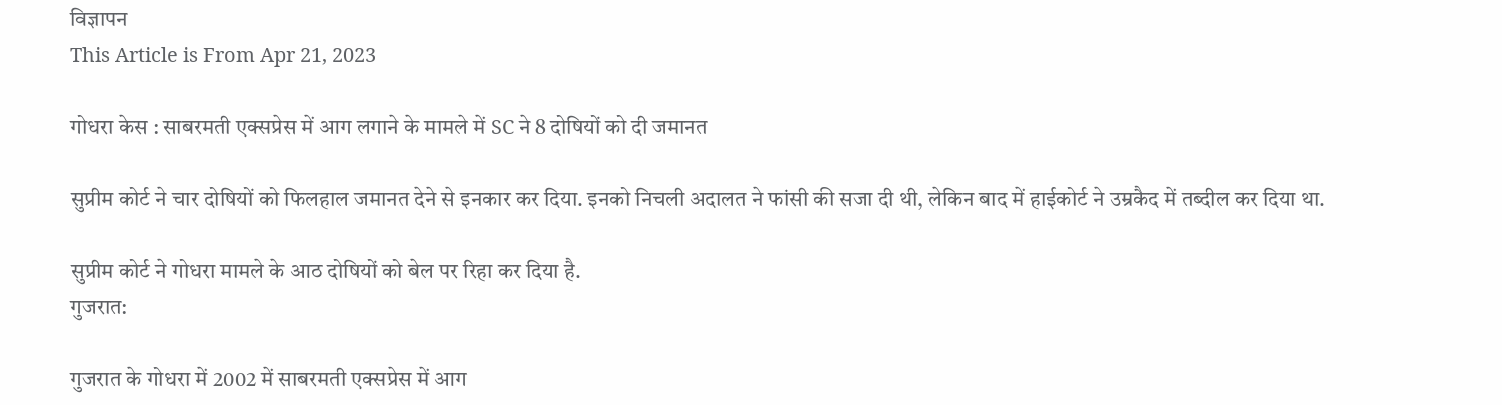विज्ञापन
This Article is From Apr 21, 2023

गोधरा केस : साबरमती एक्सप्रेस में आग लगाने के मामले में SC ने 8 दोषियों को दी जमानत

सुप्रीम कोर्ट ने चार दोषियों को फिलहाल जमानत देने से इनकार कर दिया. इनको निचली अदालत ने फांसी की सजा दी थी, लेकिन बाद में हाईकोर्ट ने उम्रकैद में तब्दील कर दिया था.

सुप्रीम कोर्ट ने गोधरा मामले के आठ दोषियों को बेल पर रिहा कर दिया है.
गुजरात:

गुजरात के गोधरा में 2002 में साबरमती एक्सप्रेस में आग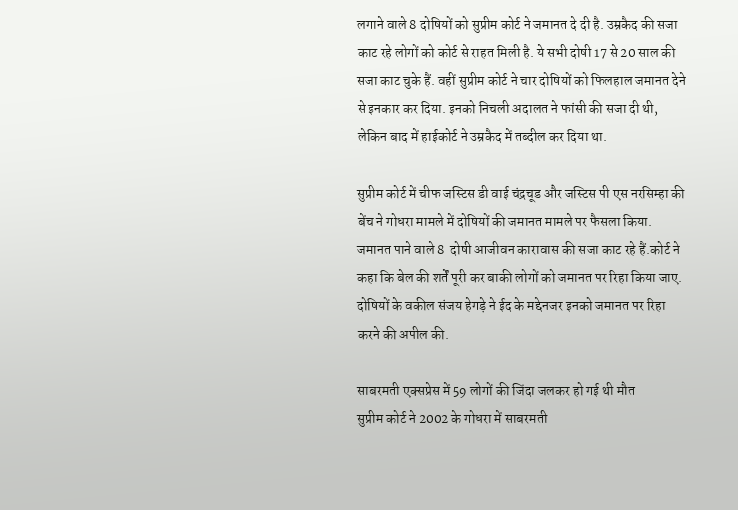लगाने वाले 8 दोषियों को सुप्रीम कोर्ट ने जमानत दे दी है. उम्रकैद की सजा काट रहे लोगों को कोर्ट से राहत मिली है. ये सभी दोषी 17 से 20 साल की सजा काट चुके हैं. वहीं सुप्रीम कोर्ट ने चार दोषियों को फिलहाल जमानत देने से इनकार कर दिया. इनको निचली अदालत ने फांसी की सजा दी थी, लेकिन बाद में हाईकोर्ट ने उम्रकैद में तब्दील कर दिया था.

सुप्रीम कोर्ट में चीफ जस्टिस डी वाई चंद्रचूड और जस्टिस पी एस नरसिम्हा की बेंच ने गोधरा मामले में दोषियों की जमानत मामले पर फैसला किया. जमानत पाने वाले 8  दोषी आजीवन कारावास की सजा काट रहे हैं.कोर्ट ने कहा कि बेल की शर्तें पूरी कर बाकी लोगों को जमानत पर रिहा किया जाए. दोषियों के वकील संजय हेगड़े ने ईद के मद्देनजर इनको जमानत पर रिहा करने की अपील की.

साबरमती एक्सप्रेस में 59 लोगों की जिंदा जलकर हो गई थी मौत
सुप्रीम कोर्ट ने 2002 के गोधरा में साबरमती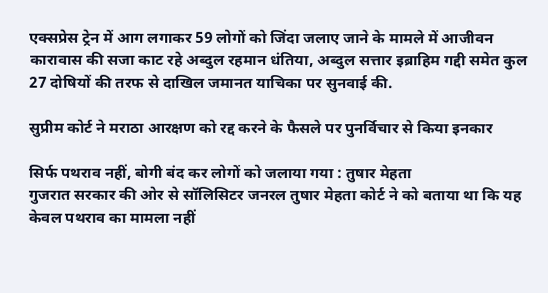एक्सप्रेस ट्रेन में आग लगाकर 59 लोगों को जिंदा जलाए जाने के मामले में आजीवन कारावास की सजा काट रहे अब्दुल रहमान धंतिया, अब्दुल सत्तार इब्राहिम गद्दी समेत कुल 27 दोषियों की तरफ से दाखिल जमानत याचिका पर सुनवाई की.

सुप्रीम कोर्ट ने मराठा आरक्षण को रद्द करने के फैसले पर पुनर्विचार से किया इनकार

सिर्फ पथराव नहीं, बोगी बंद कर लोगों को जलाया गया : तुषार मेहता
गुजरात सरकार की ओर से सॉलिसिटर जनरल तुषार मेहता कोर्ट ने को बताया था कि यह केवल पथराव का मामला नहीं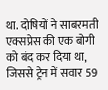था. दोषियों ने साबरमती एक्सप्रेस की एक बोगी को बंद कर दिया था, जिससे ट्रेन में सवार 59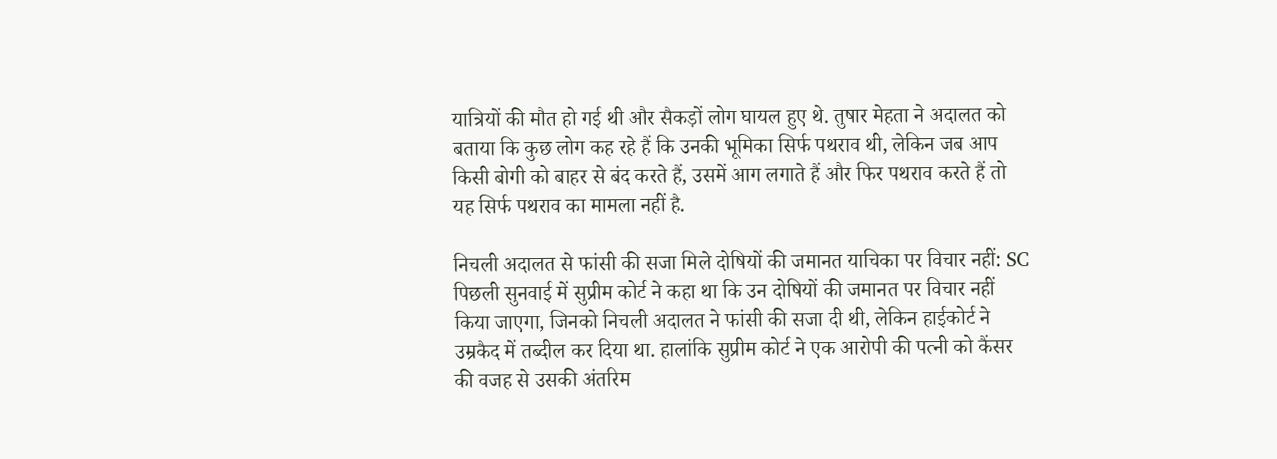यात्रियों की मौत हो गई थी और सैकड़ों लोग घायल हुए थे. तुषार मेहता ने अदालत को बताया कि कुछ लोग कह रहे हैं कि उनकी भूमिका सिर्फ पथराव थी, लेकिन जब आप किसी बोगी को बाहर से बंद करते हैं, उसमें आग लगाते हैं और फिर पथराव करते हैं तो यह सिर्फ पथराव का मामला नहीं है.

निचली अदालत से फांसी की सजा मिले दोषियों की जमानत याचिका पर विचार नहीं: SC
पिछली सुनवाई में सुप्रीम कोर्ट ने कहा था कि उन दोषियों की जमानत पर विचार नहीं किया जाएगा, जिनको निचली अदालत ने फांसी की सजा दी थी, लेकिन हाईकोर्ट ने उम्रकैद में तब्दील कर दिया था. हालांकि सुप्रीम कोर्ट ने एक आरोपी की पत्नी को कैंसर की वजह से उसकी अंतरिम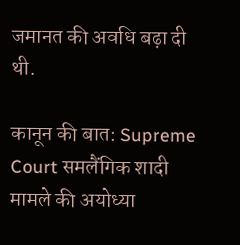जमानत की अवधि बढ़ा दी थी.

कानून की बात: Supreme Court समलैंगिक शादी मामले की अयोध्या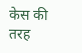केस की तरह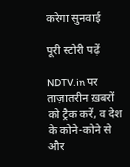करेगा सुनवाई

पूरी स्टोरी पढ़ें

NDTV.in पर ताज़ातरीन ख़बरों को ट्रैक करें, व देश के कोने-कोने से और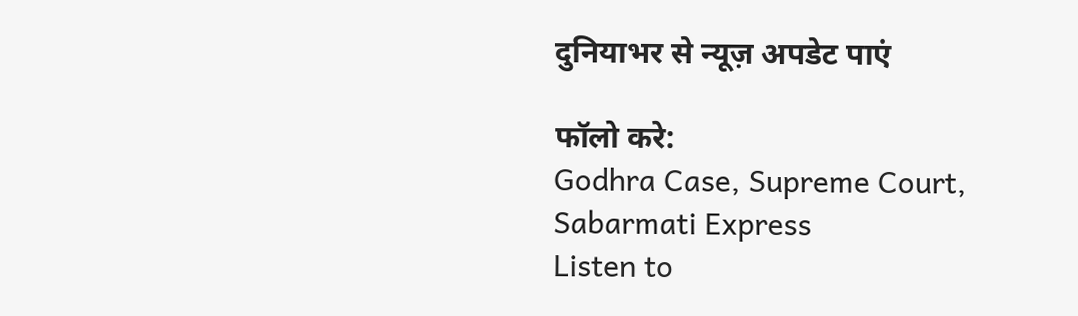दुनियाभर से न्यूज़ अपडेट पाएं

फॉलो करे:
Godhra Case, Supreme Court, Sabarmati Express
Listen to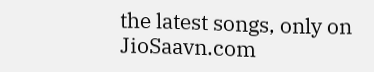the latest songs, only on JioSaavn.com